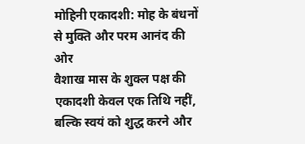मोहिनी एकादशी: मोह के बंधनों से मुक्ति और परम आनंद की ओर
वैशाख मास के शुक्ल पक्ष की एकादशी केवल एक तिथि नहीं, बल्कि स्वयं को शुद्ध करने और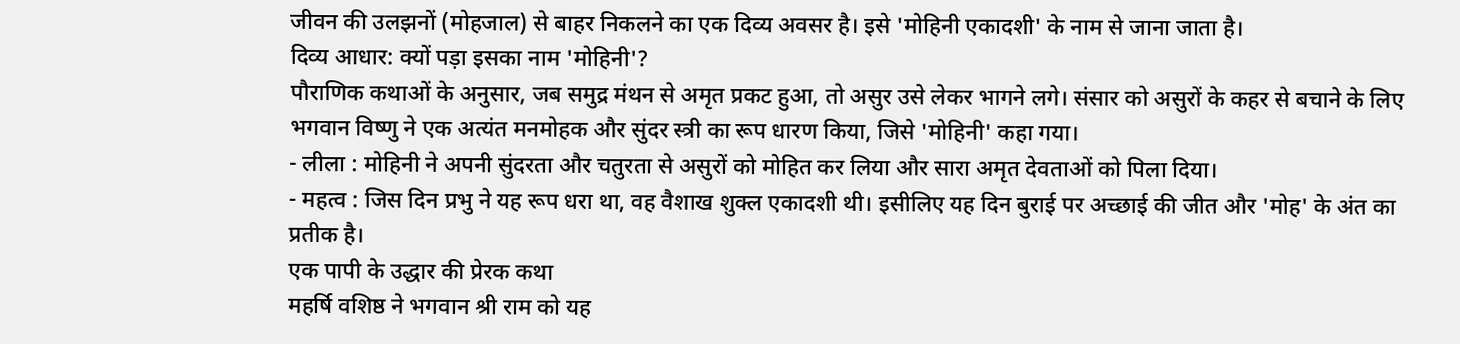जीवन की उलझनों (मोहजाल) से बाहर निकलने का एक दिव्य अवसर है। इसे 'मोहिनी एकादशी' के नाम से जाना जाता है।
दिव्य आधार: क्यों पड़ा इसका नाम 'मोहिनी'?
पौराणिक कथाओं के अनुसार, जब समुद्र मंथन से अमृत प्रकट हुआ, तो असुर उसे लेकर भागने लगे। संसार को असुरों के कहर से बचाने के लिए भगवान विष्णु ने एक अत्यंत मनमोहक और सुंदर स्त्री का रूप धारण किया, जिसे 'मोहिनी' कहा गया।
- लीला : मोहिनी ने अपनी सुंदरता और चतुरता से असुरों को मोहित कर लिया और सारा अमृत देवताओं को पिला दिया।
- महत्व : जिस दिन प्रभु ने यह रूप धरा था, वह वैशाख शुक्ल एकादशी थी। इसीलिए यह दिन बुराई पर अच्छाई की जीत और 'मोह' के अंत का प्रतीक है।
एक पापी के उद्धार की प्रेरक कथा
महर्षि वशिष्ठ ने भगवान श्री राम को यह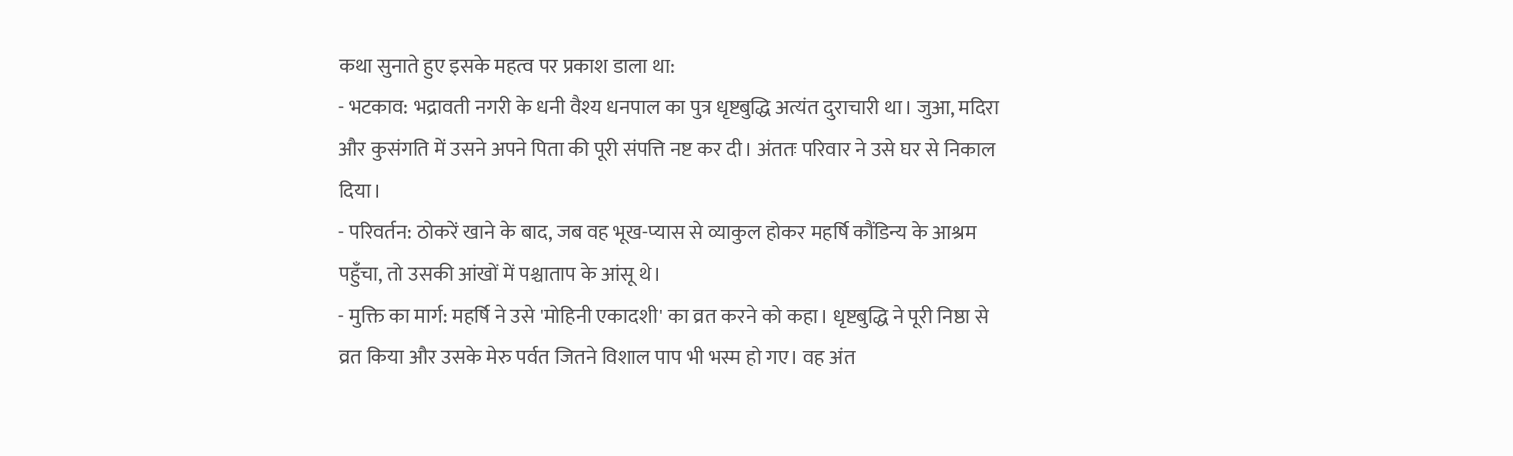कथा सुनाते हुए इसके महत्व पर प्रकाश डाला था:
- भटकाव: भद्रावती नगरी के धनी वैश्य धनपाल का पुत्र धृष्टबुद्धि अत्यंत दुराचारी था। जुआ, मदिरा और कुसंगति में उसने अपने पिता की पूरी संपत्ति नष्ट कर दी। अंततः परिवार ने उसे घर से निकाल दिया।
- परिवर्तन: ठोकरें खाने के बाद, जब वह भूख-प्यास से व्याकुल होकर महर्षि कौंडिन्य के आश्रम पहुँचा, तो उसकी आंखों में पश्चाताप के आंसू थे।
- मुक्ति का मार्ग: महर्षि ने उसे 'मोहिनी एकादशी' का व्रत करने को कहा। धृष्टबुद्धि ने पूरी निष्ठा से व्रत किया और उसके मेरु पर्वत जितने विशाल पाप भी भस्म हो गए। वह अंत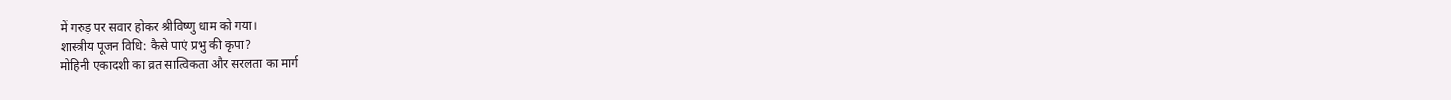में गरुड़ पर सवार होकर श्रीविष्णु धाम को गया।
शास्त्रीय पूजन विधि: कैसे पाएं प्रभु की कृपा?
मोहिनी एकादशी का व्रत सात्विकता और सरलता का मार्ग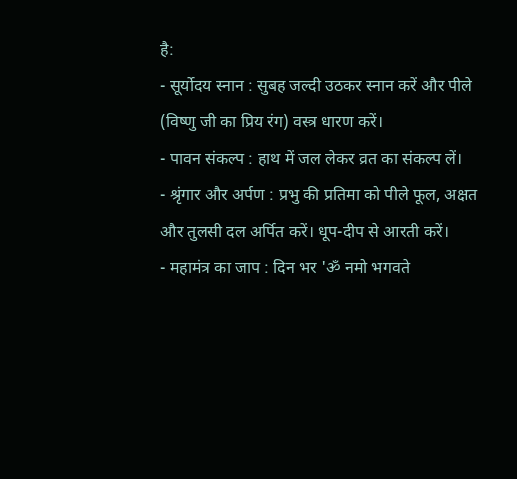है:
- सूर्योदय स्नान : सुबह जल्दी उठकर स्नान करें और पीले (विष्णु जी का प्रिय रंग) वस्त्र धारण करें।
- पावन संकल्प : हाथ में जल लेकर व्रत का संकल्प लें।
- श्रृंगार और अर्पण : प्रभु की प्रतिमा को पीले फूल, अक्षत और तुलसी दल अर्पित करें। धूप-दीप से आरती करें।
- महामंत्र का जाप : दिन भर 'ॐ नमो भगवते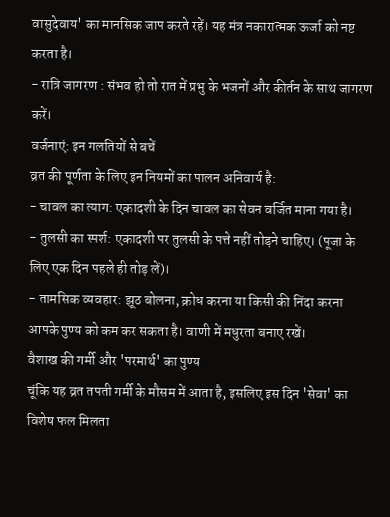वासुदेवाय' का मानसिक जाप करते रहें। यह मंत्र नकारात्मक ऊर्जा को नष्ट करता है।
- रात्रि जागरण : संभव हो तो रात में प्रभु के भजनों और कीर्तन के साथ जागरण करें।
वर्जनाएं: इन गलतियों से बचें
व्रत की पूर्णता के लिए इन नियमों का पालन अनिवार्य है:
- चावल का त्याग: एकादशी के दिन चावल का सेवन वर्जित माना गया है।
- तुलसी का स्पर्श: एकादशी पर तुलसी के पत्ते नहीं तोड़ने चाहिए। (पूजा के लिए एक दिन पहले ही तोड़ लें)।
- तामसिक व्यवहार: झूठ बोलना, क्रोध करना या किसी की निंदा करना आपके पुण्य को कम कर सकता है। वाणी में मधुरता बनाए रखें।
वैशाख की गर्मी और 'परमार्थ' का पुण्य
चूंकि यह व्रत तपती गर्मी के मौसम में आता है, इसलिए इस दिन 'सेवा' का विशेष फल मिलता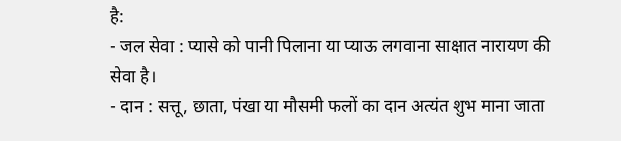है:
- जल सेवा : प्यासे को पानी पिलाना या प्याऊ लगवाना साक्षात नारायण की सेवा है।
- दान : सत्तू, छाता, पंखा या मौसमी फलों का दान अत्यंत शुभ माना जाता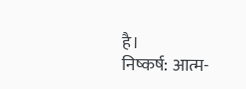है।
निष्कर्ष: आत्म-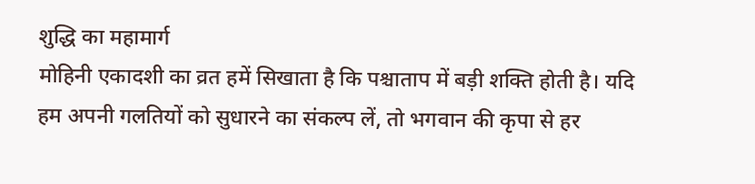शुद्धि का महामार्ग
मोहिनी एकादशी का व्रत हमें सिखाता है कि पश्चाताप में बड़ी शक्ति होती है। यदि हम अपनी गलतियों को सुधारने का संकल्प लें, तो भगवान की कृपा से हर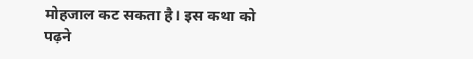मोहजाल कट सकता है। इस कथा को पढ़ने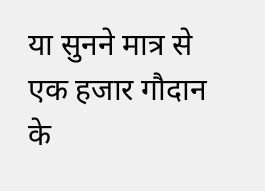या सुनने मात्र से एक हजार गौदान के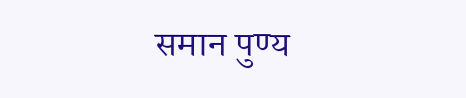समान पुण्य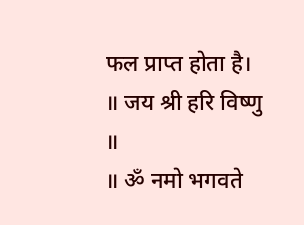फल प्राप्त होता है।
॥ जय श्री हरि विष्णु ॥
॥ ॐ नमो भगवते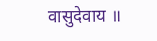वासुदेवाय ॥